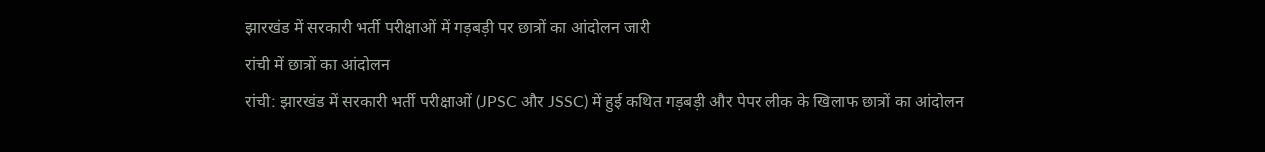झारखंड में सरकारी भर्ती परीक्षाओं में गड़बड़ी पर छात्रों का आंदोलन जारी
रांची में छात्रों का आंदोलन
रांची: झारखंड में सरकारी भर्ती परीक्षाओं (JPSC और JSSC) में हुई कथित गड़बड़ी और पेपर लीक के खिलाफ छात्रों का आंदोलन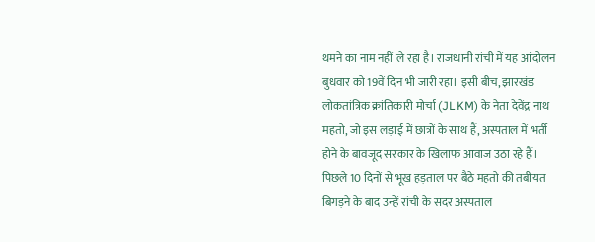थमने का नाम नहीं ले रहा है। राजधानी रांची में यह आंदोलन बुधवार को 19वें दिन भी जारी रहा। इसी बीच, झारखंड लोकतांत्रिक क्रांतिकारी मोर्चा (JLKM) के नेता देवेंद्र नाथ महतो, जो इस लड़ाई में छात्रों के साथ हैं, अस्पताल में भर्ती होने के बावजूद सरकार के खिलाफ आवाज उठा रहे हैं। पिछले 10 दिनों से भूख हड़ताल पर बैठे महतो की तबीयत बिगड़ने के बाद उन्हें रांची के सदर अस्पताल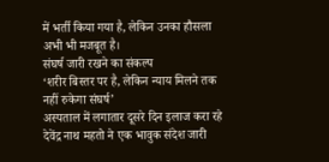में भर्ती किया गया है, लेकिन उनका हौसला अभी भी मजबूत है।
संघर्ष जारी रखने का संकल्प
‘शरीर बिस्तर पर है, लेकिन न्याय मिलने तक नहीं रुकेगा संघर्ष’
अस्पताल में लगातार दूसरे दिन इलाज करा रहे देवेंद्र नाथ महतो ने एक भावुक संदेश जारी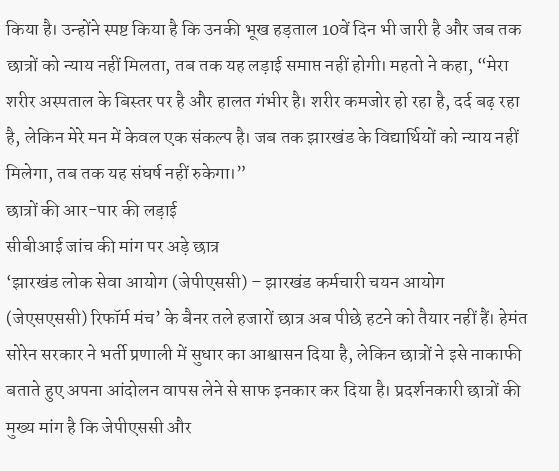किया है। उन्होंने स्पष्ट किया है कि उनकी भूख हड़ताल 10वें दिन भी जारी है और जब तक छात्रों को न्याय नहीं मिलता, तब तक यह लड़ाई समाप्त नहीं होगी। महतो ने कहा, “मेरा शरीर अस्पताल के बिस्तर पर है और हालत गंभीर है। शरीर कमजोर हो रहा है, दर्द बढ़ रहा है, लेकिन मेरे मन में केवल एक संकल्प है। जब तक झारखंड के विद्यार्थियों को न्याय नहीं मिलेगा, तब तक यह संघर्ष नहीं रुकेगा।”
छात्रों की आर-पार की लड़ाई
सीबीआई जांच की मांग पर अड़े छात्र
‘झारखंड लोक सेवा आयोग (जेपीएससी) – झारखंड कर्मचारी चयन आयोग (जेएसएससी) रिफॉर्म मंच’ के बैनर तले हजारों छात्र अब पीछे हटने को तैयार नहीं हैं। हेमंत सोरेन सरकार ने भर्ती प्रणाली में सुधार का आश्वासन दिया है, लेकिन छात्रों ने इसे नाकाफी बताते हुए अपना आंदोलन वापस लेने से साफ इनकार कर दिया है। प्रदर्शनकारी छात्रों की मुख्य मांग है कि जेपीएससी और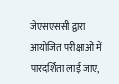जेएसएससी द्वारा आयोजित परीक्षाओं में पारदर्शिता लाई जाए,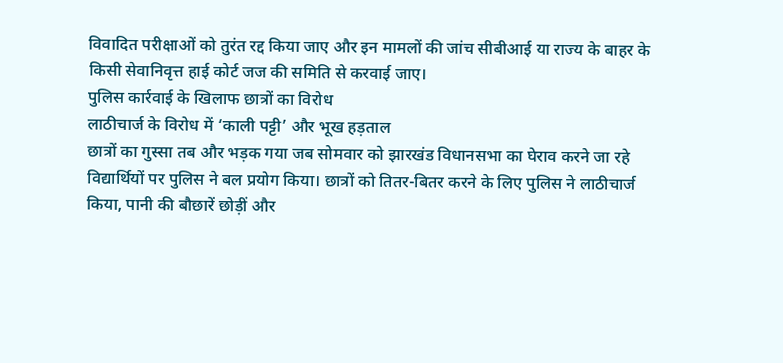विवादित परीक्षाओं को तुरंत रद्द किया जाए और इन मामलों की जांच सीबीआई या राज्य के बाहर के किसी सेवानिवृत्त हाई कोर्ट जज की समिति से करवाई जाए।
पुलिस कार्रवाई के खिलाफ छात्रों का विरोध
लाठीचार्ज के विरोध में ‘काली पट्टी’ और भूख हड़ताल
छात्रों का गुस्सा तब और भड़क गया जब सोमवार को झारखंड विधानसभा का घेराव करने जा रहे विद्यार्थियों पर पुलिस ने बल प्रयोग किया। छात्रों को तितर-बितर करने के लिए पुलिस ने लाठीचार्ज किया, पानी की बौछारें छोड़ीं और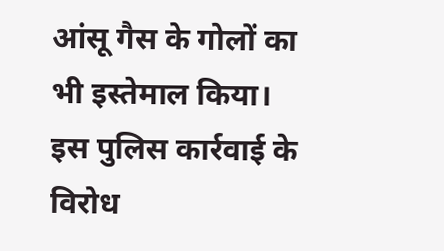आंसू गैस के गोलों का भी इस्तेमाल किया। इस पुलिस कार्रवाई के विरोध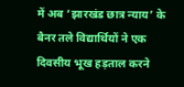में अब ‘झारखंड छात्र न्याय’ के बैनर तले विद्यार्थियों ने एक दिवसीय भूख हड़ताल करने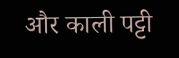और काली पट्टी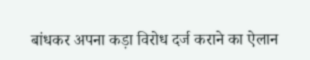बांधकर अपना कड़ा विरोध दर्ज कराने का ऐलान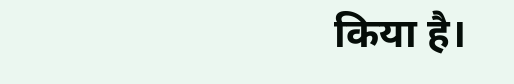किया है।